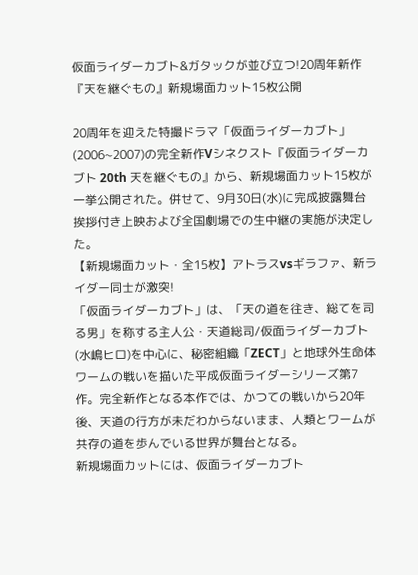仮面ライダーカブト&ガタックが並び立つ!20周年新作『天を継ぐもの』新規場面カット15枚公開

20周年を迎えた特撮ドラマ「仮面ライダーカブト」(2006~2007)の完全新作Vシネクスト『仮面ライダーカブト 20th 天を継ぐもの』から、新規場面カット15枚が一挙公開された。併せて、9月30日(水)に完成披露舞台挨拶付き上映および全国劇場での生中継の実施が決定した。
【新規場面カット・全15枚】アトラスvsギラファ、新ライダー同士が激突!
「仮面ライダーカブト」は、「天の道を往き、総てを司る男」を称する主人公・天道総司/仮面ライダーカブト(水嶋ヒロ)を中心に、秘密組織「ZECT」と地球外生命体ワームの戦いを描いた平成仮面ライダーシリーズ第7作。完全新作となる本作では、かつての戦いから20年後、天道の行方が未だわからないまま、人類とワームが共存の道を歩んでいる世界が舞台となる。
新規場面カットには、仮面ライダーカブト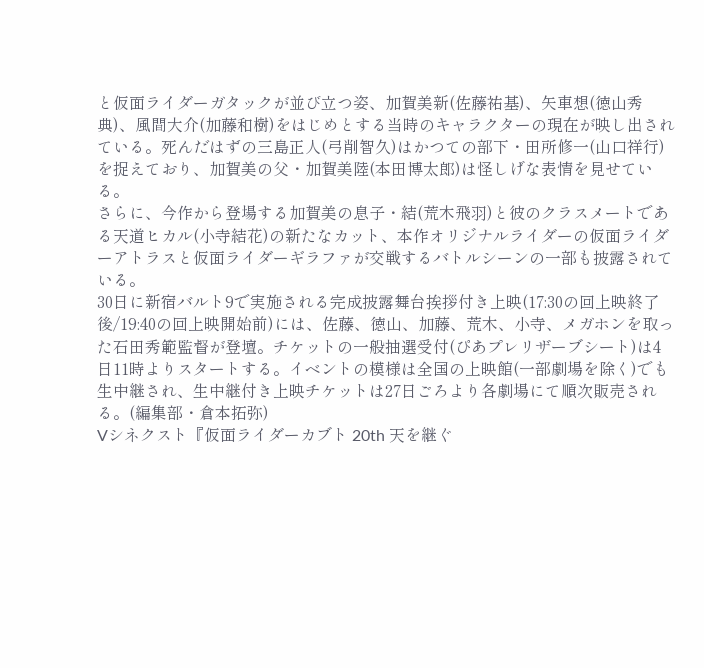と仮面ライダーガタックが並び立つ姿、加賀美新(佐藤祐基)、矢車想(徳山秀典)、風間大介(加藤和樹)をはじめとする当時のキャラクターの現在が映し出されている。死んだはずの三島正人(弓削智久)はかつての部下・田所修一(山口祥行)を捉えており、加賀美の父・加賀美陸(本田博太郎)は怪しげな表情を見せている。
さらに、今作から登場する加賀美の息子・結(荒木飛羽)と彼のクラスメートである天道ヒカル(小寺結花)の新たなカット、本作オリジナルライダーの仮面ライダーアトラスと仮面ライダーギラファが交戦するバトルシーンの一部も披露されている。
30日に新宿バルト9で実施される完成披露舞台挨拶付き上映(17:30の回上映終了後/19:40の回上映開始前)には、佐藤、徳山、加藤、荒木、小寺、メガホンを取った石田秀範監督が登壇。チケットの一般抽選受付(ぴあプレリザーブシート)は4日11時よりスタートする。イベントの模様は全国の上映館(一部劇場を除く)でも生中継され、生中継付き上映チケットは27日ごろより各劇場にて順次販売される。(編集部・倉本拓弥)
Vシネクスト『仮面ライダーカブト 20th 天を継ぐ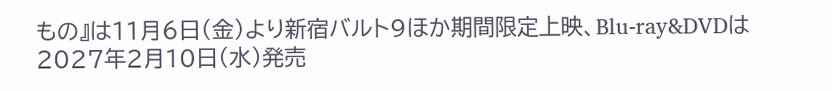もの』は11月6日(金)より新宿バルト9ほか期間限定上映、Blu-ray&DVDは2027年2月10日(水)発売